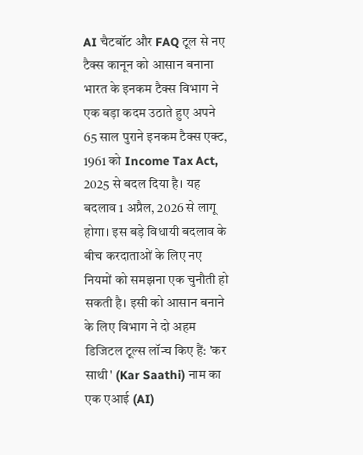AI चैटबॉट और FAQ टूल से नए टैक्स कानून को आसान बनाना
भारत के इनकम टैक्स विभाग ने एक बड़ा कदम उठाते हुए अपने 65 साल पुराने इनकम टैक्स एक्ट, 1961 को Income Tax Act, 2025 से बदल दिया है। यह बदलाव 1 अप्रैल, 2026 से लागू होगा। इस बड़े विधायी बदलाव के बीच करदाताओं के लिए नए नियमों को समझना एक चुनौती हो सकती है। इसी को आसान बनाने के लिए विभाग ने दो अहम डिजिटल टूल्स लॉन्च किए हैं: 'कर साथी' (Kar Saathi) नाम का एक एआई (AI)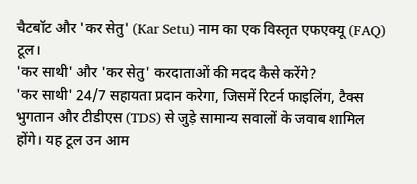चैटबॉट और 'कर सेतु' (Kar Setu) नाम का एक विस्तृत एफएक्यू (FAQ) टूल।
'कर साथी' और 'कर सेतु' करदाताओं की मदद कैसे करेंगे?
'कर साथी' 24/7 सहायता प्रदान करेगा, जिसमें रिटर्न फाइलिंग, टैक्स भुगतान और टीडीएस (TDS) से जुड़े सामान्य सवालों के जवाब शामिल होंगे। यह टूल उन आम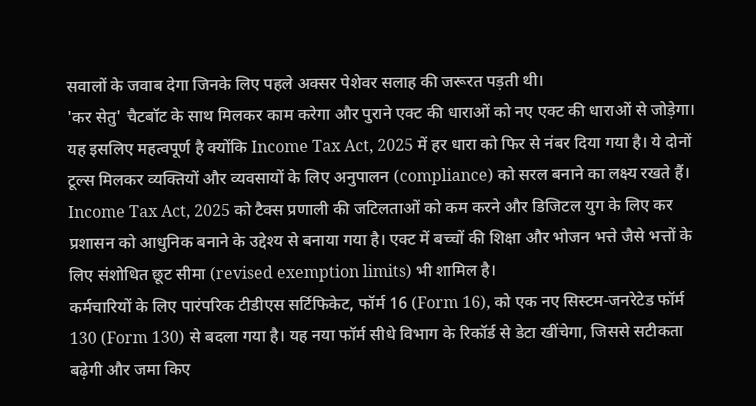सवालों के जवाब देगा जिनके लिए पहले अक्सर पेशेवर सलाह की जरूरत पड़ती थी।
'कर सेतु' चैटबॉट के साथ मिलकर काम करेगा और पुराने एक्ट की धाराओं को नए एक्ट की धाराओं से जोड़ेगा। यह इसलिए महत्वपूर्ण है क्योंकि Income Tax Act, 2025 में हर धारा को फिर से नंबर दिया गया है। ये दोनों टूल्स मिलकर व्यक्तियों और व्यवसायों के लिए अनुपालन (compliance) को सरल बनाने का लक्ष्य रखते हैं।
Income Tax Act, 2025 को टैक्स प्रणाली की जटिलताओं को कम करने और डिजिटल युग के लिए कर प्रशासन को आधुनिक बनाने के उद्देश्य से बनाया गया है। एक्ट में बच्चों की शिक्षा और भोजन भत्ते जैसे भत्तों के लिए संशोधित छूट सीमा (revised exemption limits) भी शामिल है।
कर्मचारियों के लिए पारंपरिक टीडीएस सर्टिफिकेट, फॉर्म 16 (Form 16), को एक नए सिस्टम-जनरेटेड फॉर्म 130 (Form 130) से बदला गया है। यह नया फॉर्म सीधे विभाग के रिकॉर्ड से डेटा खींचेगा, जिससे सटीकता बढ़ेगी और जमा किए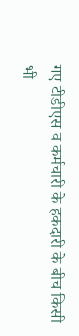गए टीडीएस व कर्मचारी के हकदारी के बीच किसी भी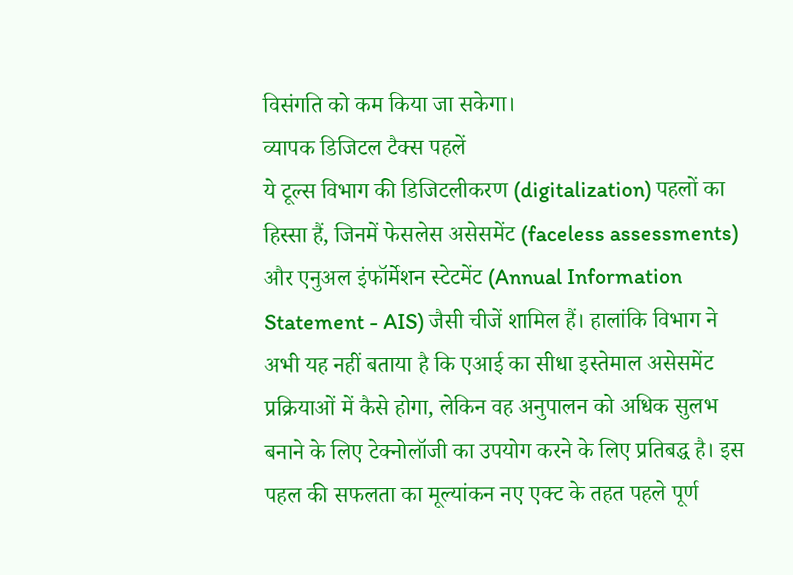विसंगति को कम किया जा सकेगा।
व्यापक डिजिटल टैक्स पहलें
ये टूल्स विभाग की डिजिटलीकरण (digitalization) पहलों का हिस्सा हैं, जिनमें फेसलेस असेसमेंट (faceless assessments) और एनुअल इंफॉर्मेशन स्टेटमेंट (Annual Information Statement - AIS) जैसी चीजें शामिल हैं। हालांकि विभाग ने अभी यह नहीं बताया है कि एआई का सीधा इस्तेमाल असेसमेंट प्रक्रियाओं में कैसे होगा, लेकिन वह अनुपालन को अधिक सुलभ बनाने के लिए टेक्नोलॉजी का उपयोग करने के लिए प्रतिबद्ध है। इस पहल की सफलता का मूल्यांकन नए एक्ट के तहत पहले पूर्ण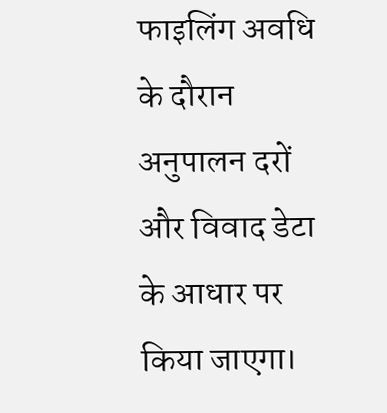फाइलिंग अवधि के दौरान अनुपालन दरों और विवाद डेटा के आधार पर किया जाएगा।